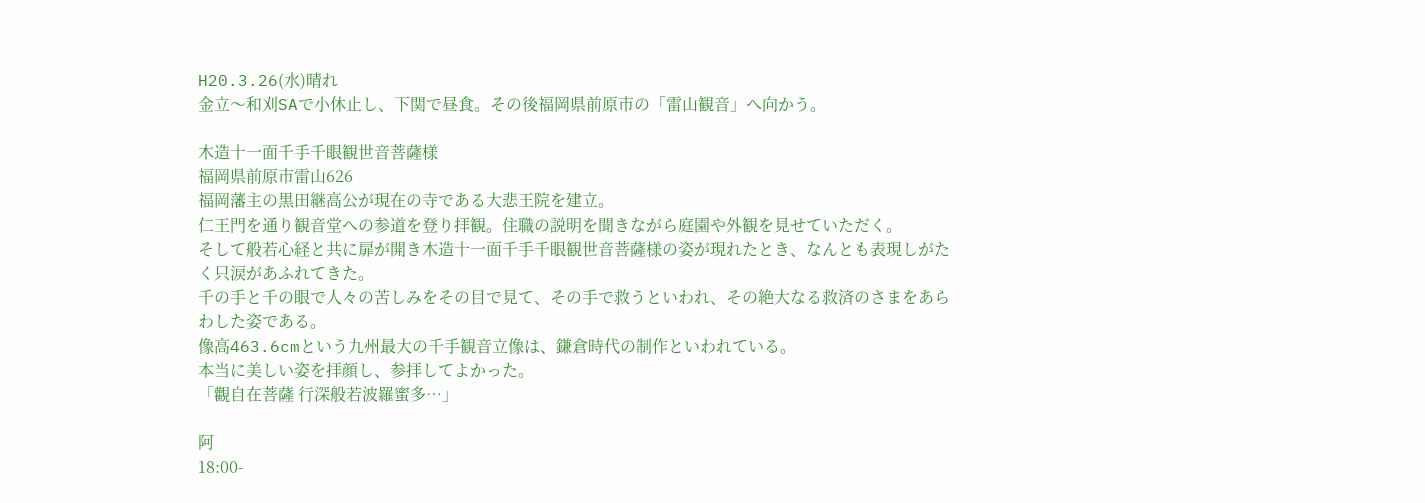H20.3.26(水)晴れ
金立〜和刈SAで小休止し、下関で昼食。その後福岡県前原市の「雷山観音」へ向かう。

木造十一面千手千眼観世音菩薩様
福岡県前原市雷山626
福岡藩主の黒田継高公が現在の寺である大悲王院を建立。
仁王門を通り観音堂への参道を登り拝観。住職の説明を聞きながら庭園や外観を見せていただく。
そして般若心経と共に扉が開き木造十一面千手千眼観世音菩薩様の姿が現れたとき、なんとも表現しがたく只涙があふれてきた。
千の手と千の眼で人々の苦しみをその目で見て、その手で救うといわれ、その絶大なる救済のさまをあらわした姿である。
像高463.6cmという九州最大の千手観音立像は、鎌倉時代の制作といわれている。
本当に美しい姿を拝顔し、参拝してよかった。
「觀自在菩薩 行深般若波羅蜜多…」

阿
18:00-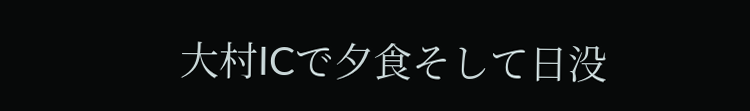大村ICで夕食そして日没